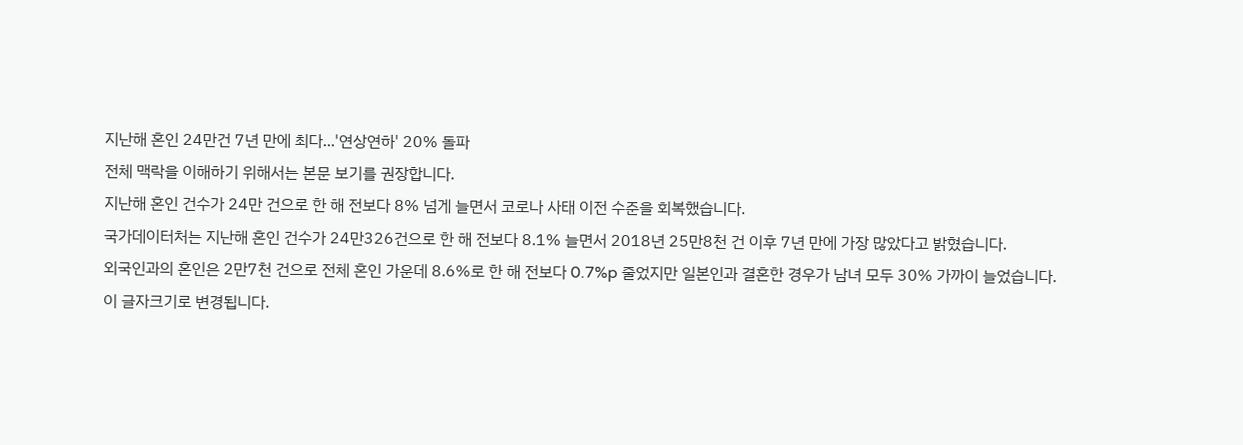지난해 혼인 24만건 7년 만에 최다...'연상연하' 20% 돌파
전체 맥락을 이해하기 위해서는 본문 보기를 권장합니다.
지난해 혼인 건수가 24만 건으로 한 해 전보다 8% 넘게 늘면서 코로나 사태 이전 수준을 회복했습니다.
국가데이터처는 지난해 혼인 건수가 24만326건으로 한 해 전보다 8.1% 늘면서 2018년 25만8천 건 이후 7년 만에 가장 많았다고 밝혔습니다.
외국인과의 혼인은 2만7천 건으로 전체 혼인 가운데 8.6%로 한 해 전보다 0.7%p 줄었지만 일본인과 결혼한 경우가 남녀 모두 30% 가까이 늘었습니다.
이 글자크기로 변경됩니다.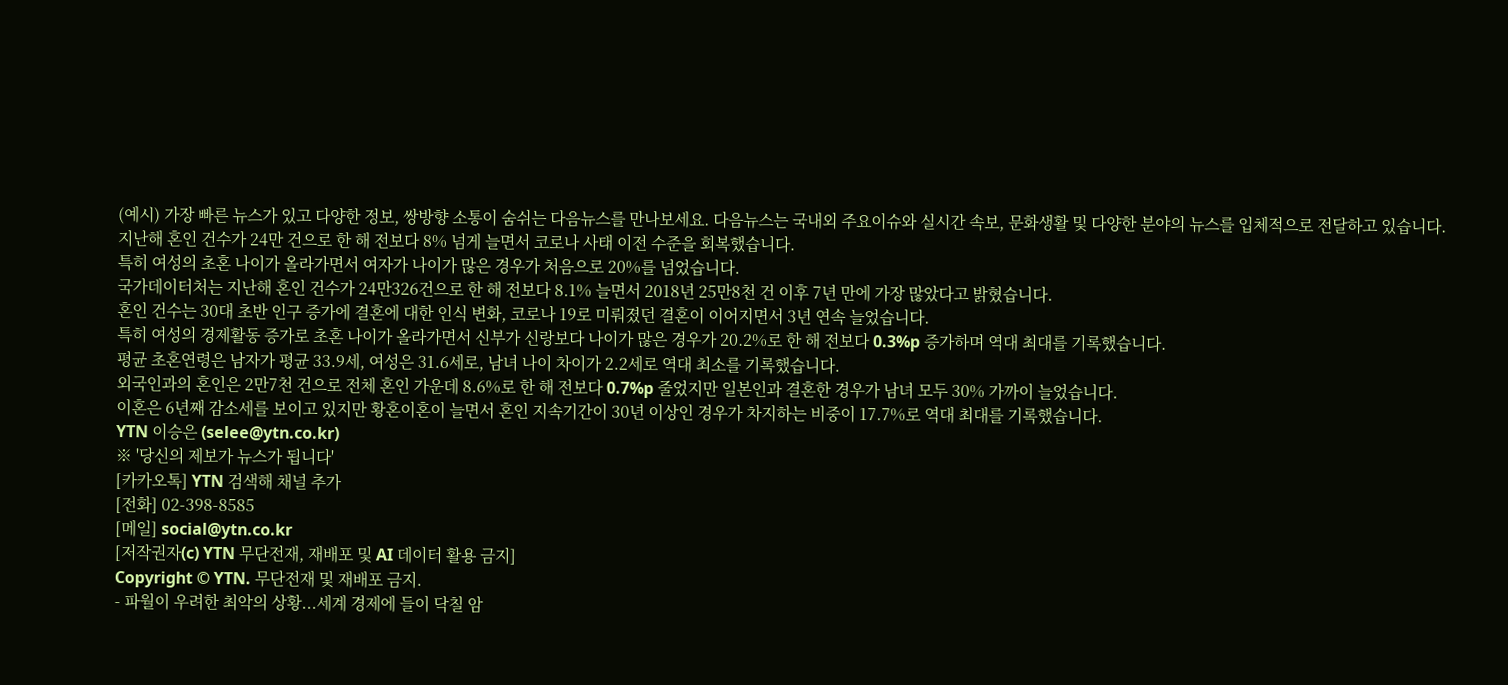(예시) 가장 빠른 뉴스가 있고 다양한 정보, 쌍방향 소통이 숨쉬는 다음뉴스를 만나보세요. 다음뉴스는 국내외 주요이슈와 실시간 속보, 문화생활 및 다양한 분야의 뉴스를 입체적으로 전달하고 있습니다.
지난해 혼인 건수가 24만 건으로 한 해 전보다 8% 넘게 늘면서 코로나 사태 이전 수준을 회복했습니다.
특히 여성의 초혼 나이가 올라가면서 여자가 나이가 많은 경우가 처음으로 20%를 넘었습니다.
국가데이터처는 지난해 혼인 건수가 24만326건으로 한 해 전보다 8.1% 늘면서 2018년 25만8천 건 이후 7년 만에 가장 많았다고 밝혔습니다.
혼인 건수는 30대 초반 인구 증가에 결혼에 대한 인식 변화, 코로나 19로 미뤄졌던 결혼이 이어지면서 3년 연속 늘었습니다.
특히 여성의 경제활동 증가로 초혼 나이가 올라가면서 신부가 신랑보다 나이가 많은 경우가 20.2%로 한 해 전보다 0.3%p 증가하며 역대 최대를 기록했습니다.
평균 초혼연령은 남자가 평균 33.9세, 여성은 31.6세로, 남녀 나이 차이가 2.2세로 역대 최소를 기록했습니다.
외국인과의 혼인은 2만7천 건으로 전체 혼인 가운데 8.6%로 한 해 전보다 0.7%p 줄었지만 일본인과 결혼한 경우가 남녀 모두 30% 가까이 늘었습니다.
이혼은 6년째 감소세를 보이고 있지만 황혼이혼이 늘면서 혼인 지속기간이 30년 이상인 경우가 차지하는 비중이 17.7%로 역대 최대를 기록했습니다.
YTN 이승은 (selee@ytn.co.kr)
※ '당신의 제보가 뉴스가 됩니다'
[카카오톡] YTN 검색해 채널 추가
[전화] 02-398-8585
[메일] social@ytn.co.kr
[저작권자(c) YTN 무단전재, 재배포 및 AI 데이터 활용 금지]
Copyright © YTN. 무단전재 및 재배포 금지.
- 파월이 우려한 최악의 상황...세계 경제에 들이 닥칠 암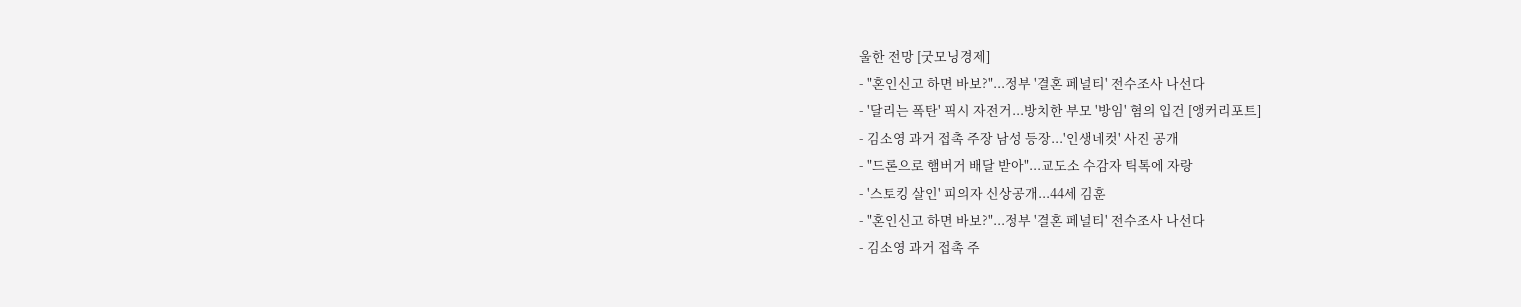울한 전망 [굿모닝경제]
- "혼인신고 하면 바보?"...정부 '결혼 페널티' 전수조사 나선다
- '달리는 폭탄' 픽시 자전거...방치한 부모 '방임' 혐의 입건 [앵커리포트]
- 김소영 과거 접촉 주장 남성 등장...'인생네컷' 사진 공개
- "드론으로 햄버거 배달 받아"...교도소 수감자 틱톡에 자랑
- '스토킹 살인' 피의자 신상공개...44세 김훈
- "혼인신고 하면 바보?"...정부 '결혼 페널티' 전수조사 나선다
- 김소영 과거 접촉 주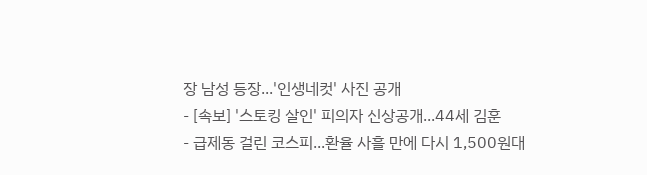장 남성 등장...'인생네컷' 사진 공개
- [속보] '스토킹 살인' 피의자 신상공개...44세 김훈
- 급제동 걸린 코스피...환율 사흘 만에 다시 1,500원대